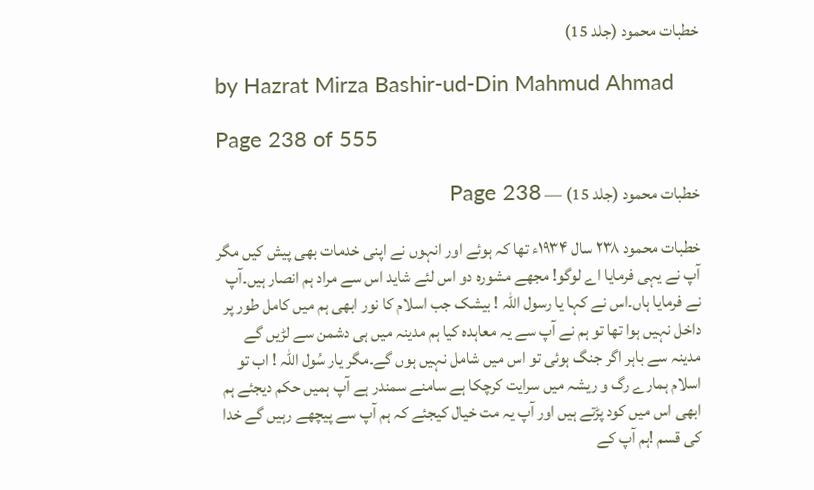خطبات محمود (جلد 15)

by Hazrat Mirza Bashir-ud-Din Mahmud Ahmad

Page 238 of 555

خطبات محمود (جلد 15) — Page 238

خطبات محمود ۲۳۸ سال ۱۹۳۴ء تھا کہ ہوئے اور انہوں نے اپنی خدمات بھی پیش کیں مگر آپ نے یہی فرمایا اے لوگو! مجھے مشورہ دو اس لئے شاید اس سے مراد ہم انصار ہیں۔آپ نے فرمایا ہاں۔اس نے کہا یا رسول اللہ ! بیشک جب اسلام کا نور ابھی ہم میں کامل طور پر داخل نہیں ہوا تھا تو ہم نے آپ سے یہ معاہدہ کیا ہم مدینہ میں ہی دشمن سے لڑیں گے مدینہ سے باہر اگر جنگ ہوئی تو اس میں شامل نہیں ہوں گے۔مگر یار سُول اللہ ! اب تو اسلام ہمارے رگ و ریشہ میں سرایت کرچکا ہے سامنے سمندر ہے آپ ہمیں حکم دیجئے ہم ابھی اس میں کود پڑتے ہیں اور آپ یہ مت خیال کیجئے کہ ہم آپ سے پیچھے رہیں گے خدا کی قسم !ہم آپ کے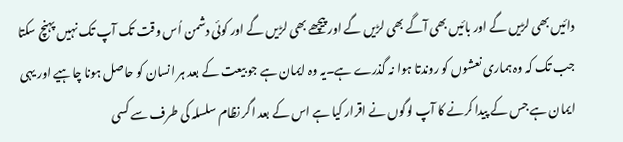دائیں بھی لڑیں گے اور بائیں بھی آگے بھی لڑیں گے اور پیچھے بھی لڑیں گے اور کوئی دشمن اُس وقت تک آپ تک نہیں پہنچ سکتا جب تک کہ وہ ہماری نعشوں کو روندتا ہوا نہ گذرے ہے۔یہ وہ ایمان ہے جو بیعت کے بعد ہر انسان کو حاصل ہونا چاہیے اور یہی ایمان ہے جس کے پیدا کرنے کا آپ لوگوں نے اقرار کیا ہے اس کے بعد اگر نظام سلسلہ کی طرف سے کسی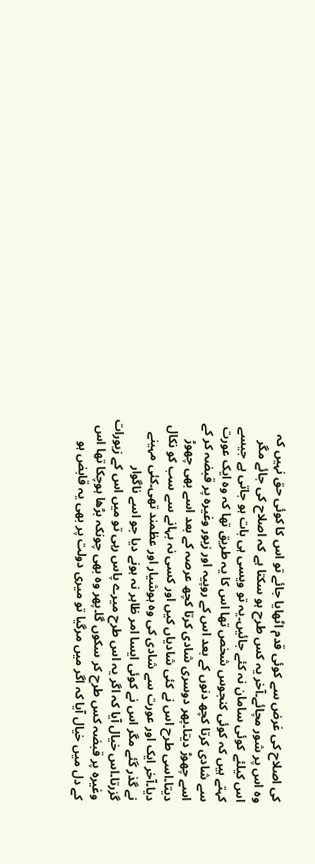کی اصلاح کی غرض سے کوئی قدم اٹھایا جائے تو اس کا کوئی حق نہیں کہ وہ اس پر شور مچائے۔آخر یہ کس طرح ہو سکتا ہے کہ اصلاح کی جائے مگر اس کیلئے کوئی سامان نہ کئے جائیں۔یہ تو ویسی ہی بات ہو جاتی ہے جیسے کہتے ہیں کہ کوئی کنجوس شخص تھا اس کا یہ طریق تھا کہ وہ ایک عورت سے شادی کرتا کچھ دنوں کے بعد اس کے روپیہ اور زیور وغیرہ پر قبضہ کر کے اسے چھوڑ دیتا۔پھر دوسری شادی کرتا کچھ عرصہ کے بعد اسے بھی چھوڑ دیتا۔اسی طرح اس نے کئی شادیاں کیں اور کسی نہ بہانے سے سب کو نکال دیا۔آخر ایک اور عورت سے شادی کی وہ ہوشیار اور عظمند تھی۔کئی مہینے نے گذر گئے مگر اس نے کوئی ایسا امر ظاہر نہ ہونے دیا جو اسے ناگوار گزرتا۔اس خیال آیا کہ اگر یہ اس طرح میرے پاس رہی تو میں اس کے زیورات وغیرہ پر قبضہ کس طرح کر سکوں گا۔پھر وہ بھی چونکہ بڑھا ہوچکا تھا اس کے دل میں خیال آیا کہ اگر میں مرگیا تو میری دولت پر بھی یہ قابض ہو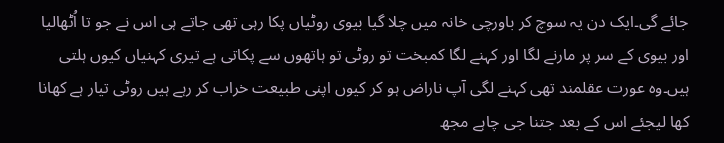جائے گی۔ایک دن یہ سوچ کر باورچی خانہ میں چلا گیا بیوی روٹیاں پکا رہی تھی جاتے ہی اس نے جو تا اُٹھالیا اور بیوی کے سر پر مارنے لگا اور کہنے لگا کمبخت تو روٹی تو ہاتھوں سے پکاتی ہے تیری کہنیاں کیوں ہلتی ہیں۔وہ عورت عقلمند تھی کہنے لگی آپ ناراض ہو کر کیوں اپنی طبیعت خراب کر رہے ہیں روٹی تیار ہے کھانا کھا لیجئے اس کے بعد جتنا جی چاہے مجھ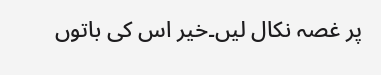پر غصہ نکال لیں۔خیر اس کی باتوں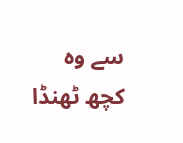سے وہ کچھ ٹھنڈا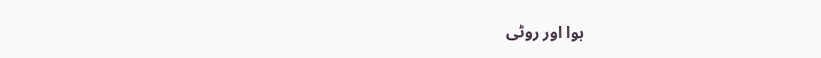ہوا اور روٹی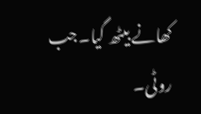کھانے بیٹھ گیا۔جب روٹی۔